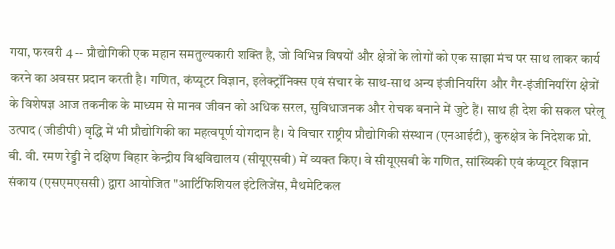गया, फरवरी 4 -- प्रौद्योगिकी एक महान समतुल्यकारी शक्ति है, जो विभिन्न विषयों और क्षेत्रों के लोगों को एक साझा मंच पर साथ लाकर कार्य करने का अवसर प्रदान करती है। गणित, कंप्यूटर विज्ञान, इलेक्ट्रॉनिक्स एवं संचार के साथ-साथ अन्य इंजीनियरिंग और गैर-इंजीनियरिंग क्षेत्रों के विशेषज्ञ आज तकनीक के माध्यम से मानव जीवन को अधिक सरल, सुविधाजनक और रोचक बनाने में जुटे हैं। साथ ही देश की सकल घरेलू उत्पाद (जीडीपी) वृद्धि में भी प्रौद्योगिकी का महत्वपूर्ण योगदान है। ये विचार राष्ट्रीय प्रौद्योगिकी संस्थान (एनआईटी), कुरुक्षेत्र के निदेशक प्रो. बी. वी. रमण रेड्डी ने दक्षिण बिहार केन्द्रीय विश्वविद्यालय (सीयूएसबी) में व्यक्त किए। वे सीयूएसबी के गणित, सांख्यिकी एवं कंप्यूटर विज्ञान संकाय (एसएमएससी) द्वारा आयोजित "आर्टिफिशियल इंटेलिजेंस, मैथमेटिकल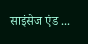साइंसेज एंड ...